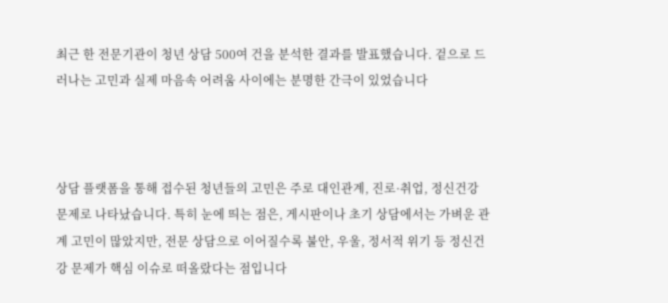최근 한 전문기관이 청년 상담 500여 건을 분석한 결과를 발표했습니다. 겉으로 드러나는 고민과 실제 마음속 어려움 사이에는 분명한 간극이 있었습니다



상담 플랫폼을 통해 접수된 청년들의 고민은 주로 대인관계, 진로·취업, 정신건강 문제로 나타났습니다. 특히 눈에 띄는 점은, 게시판이나 초기 상담에서는 가벼운 관계 고민이 많았지만, 전문 상담으로 이어질수록 불안, 우울, 정서적 위기 등 정신건강 문제가 핵심 이슈로 떠올랐다는 점입니다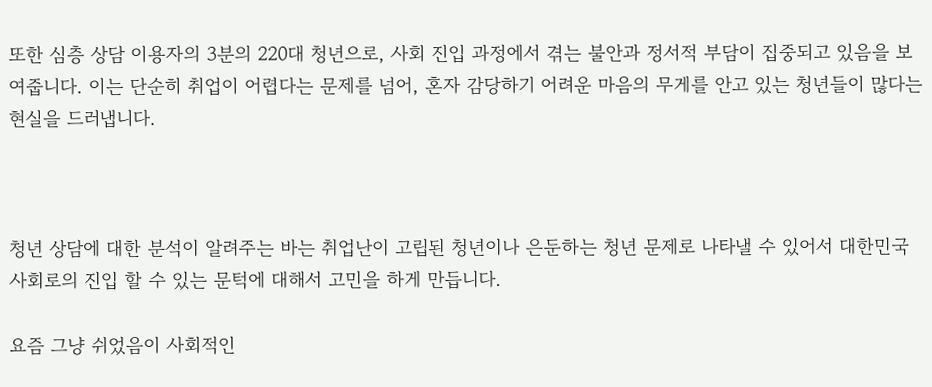또한 심층 상담 이용자의 3분의 220대 청년으로, 사회 진입 과정에서 겪는 불안과 정서적 부담이 집중되고 있음을 보여줍니다. 이는 단순히 취업이 어렵다는 문제를 넘어, 혼자 감당하기 어려운 마음의 무게를 안고 있는 청년들이 많다는 현실을 드러냅니다.



청년 상담에 대한 분석이 알려주는 바는 취업난이 고립된 청년이나 은둔하는 청년 문제로 나타낼 수 있어서 대한민국 사회로의 진입 할 수 있는 문턱에 대해서 고민을 하게 만듭니다.

요즘 그냥 쉬었음이 사회적인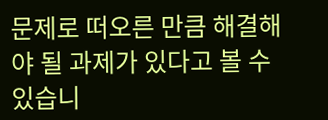문제로 떠오른 만큼 해결해야 될 과제가 있다고 볼 수 있습니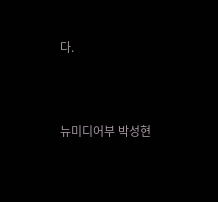다.



뉴미디어부 박성현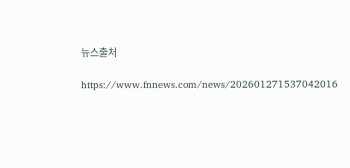뉴스출처

https://www.fnnews.com/news/202601271537042016